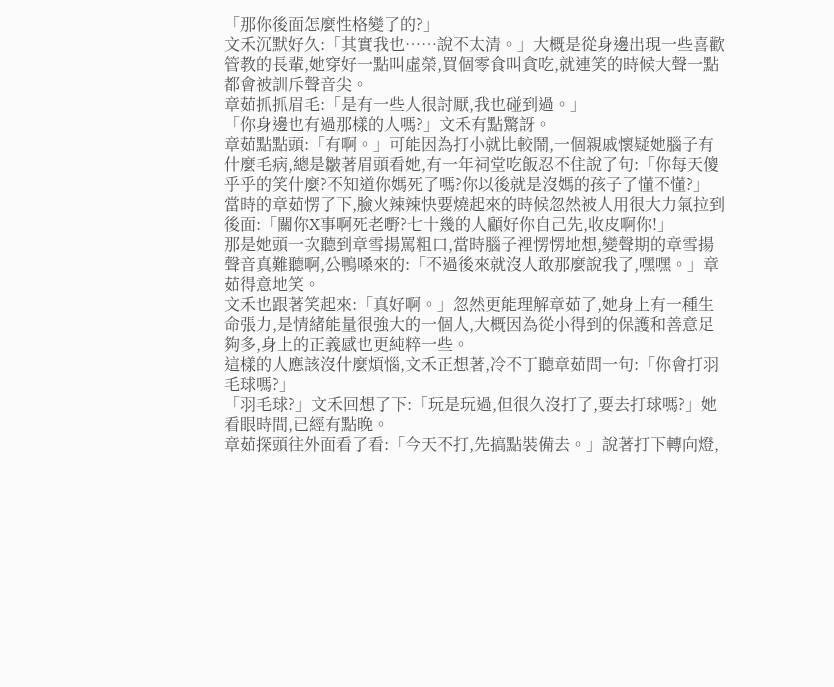「那你後面怎麼性格變了的?」
文禾沉默好久:「其實我也……說不太清。」大概是從身邊出現一些喜歡管教的長輩,她穿好一點叫虛榮,買個零食叫貪吃,就連笑的時候大聲一點都會被訓斥聲音尖。
章茹抓抓眉毛:「是有一些人很討厭,我也碰到過。」
「你身邊也有過那樣的人嗎?」文禾有點驚訝。
章茹點點頭:「有啊。」可能因為打小就比較鬧,一個親戚懷疑她腦子有什麼毛病,總是皺著眉頭看她,有一年祠堂吃飯忍不住說了句:「你每天傻乎乎的笑什麼?不知道你媽死了嗎?你以後就是沒媽的孩子了懂不懂?」
當時的章茹愣了下,臉火辣辣快要燒起來的時候忽然被人用很大力氣拉到後面:「關你X事啊死老嘢?七十幾的人顧好你自己先,收皮啊你!」
那是她頭一次聽到章雪揚罵粗口,當時腦子裡愣愣地想,變聲期的章雪揚聲音真難聽啊,公鴨嗓來的:「不過後來就沒人敢那麼說我了,嘿嘿。」章茹得意地笑。
文禾也跟著笑起來:「真好啊。」忽然更能理解章茹了,她身上有一種生命張力,是情緒能量很強大的一個人,大概因為從小得到的保護和善意足夠多,身上的正義感也更純粹一些。
這樣的人應該沒什麼煩惱,文禾正想著,冷不丁聽章茹問一句:「你會打羽毛球嗎?」
「羽毛球?」文禾回想了下:「玩是玩過,但很久沒打了,要去打球嗎?」她看眼時間,已經有點晚。
章茹探頭往外面看了看:「今天不打,先搞點裝備去。」說著打下轉向燈,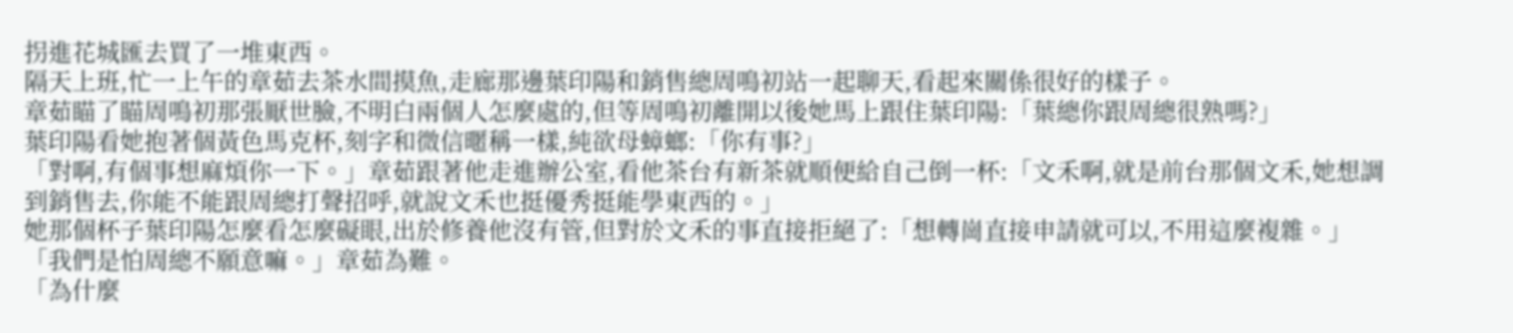拐進花城匯去買了一堆東西。
隔天上班,忙一上午的章茹去茶水間摸魚,走廊那邊葉印陽和銷售總周鳴初站一起聊天,看起來關係很好的樣子。
章茹瞄了瞄周鳴初那張厭世臉,不明白兩個人怎麼處的,但等周鳴初離開以後她馬上跟住葉印陽:「葉總你跟周總很熟嗎?」
葉印陽看她抱著個黃色馬克杯,刻字和微信暱稱一樣,純欲母蟑螂:「你有事?」
「對啊,有個事想麻煩你一下。」章茹跟著他走進辦公室,看他茶台有新茶就順便給自己倒一杯:「文禾啊,就是前台那個文禾,她想調到銷售去,你能不能跟周總打聲招呼,就說文禾也挺優秀挺能學東西的。」
她那個杯子葉印陽怎麼看怎麼礙眼,出於修養他沒有管,但對於文禾的事直接拒絕了:「想轉崗直接申請就可以,不用這麼複雜。」
「我們是怕周總不願意嘛。」章茹為難。
「為什麼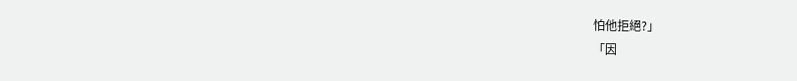怕他拒絕?」
「因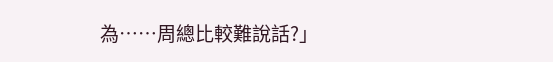為……周總比較難說話?」